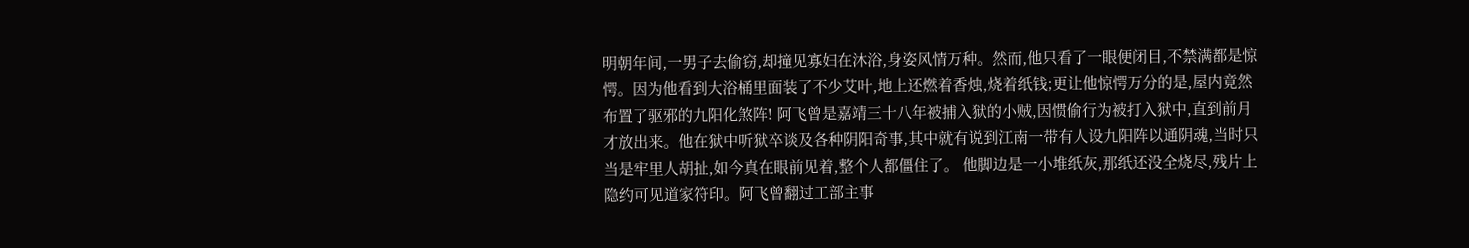明朝年间,一男子去偷窃,却撞见寡妇在沐浴,身姿风情万种。然而,他只看了一眼便闭目,不禁满都是惊愕。因为他看到大浴桶里面装了不少艾叶,地上还燃着香烛,烧着纸钱;更让他惊愕万分的是,屋内竟然布置了驱邪的九阳化煞阵! 阿飞曾是嘉靖三十八年被捕入狱的小贼,因惯偷行为被打入狱中,直到前月才放出来。他在狱中听狱卒谈及各种阴阳奇事,其中就有说到江南一带有人设九阳阵以通阴魂,当时只当是牢里人胡扯,如今真在眼前见着,整个人都僵住了。 他脚边是一小堆纸灰,那纸还没全烧尽,残片上隐约可见道家符印。阿飞曾翻过工部主事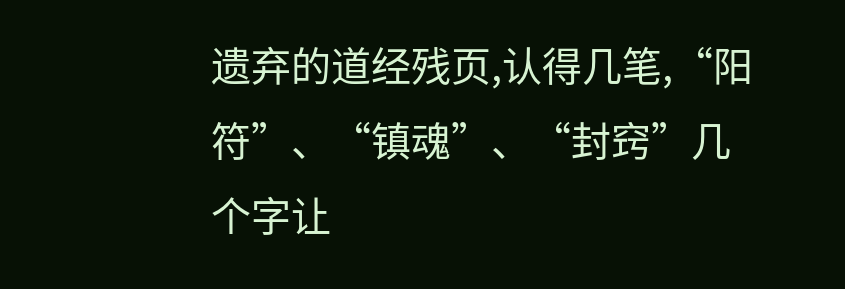遗弃的道经残页,认得几笔,“阳符”、“镇魂”、“封窍”几个字让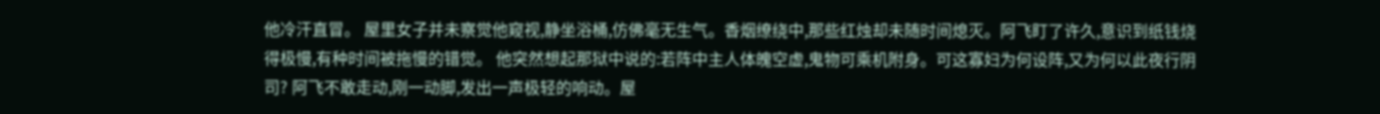他冷汗直冒。 屋里女子并未察觉他窥视,静坐浴桶,仿佛毫无生气。香烟缭绕中,那些红烛却未随时间熄灭。阿飞盯了许久,意识到纸钱烧得极慢,有种时间被拖慢的错觉。 他突然想起那狱中说的:若阵中主人体魄空虚,鬼物可乘机附身。可这寡妇为何设阵,又为何以此夜行阴司? 阿飞不敢走动,刚一动脚,发出一声极轻的响动。屋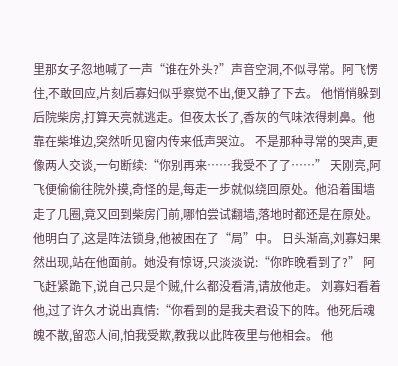里那女子忽地喊了一声“谁在外头?”声音空洞,不似寻常。阿飞愣住,不敢回应,片刻后寡妇似乎察觉不出,便又静了下去。 他悄悄躲到后院柴房,打算天亮就逃走。但夜太长了,香灰的气味浓得刺鼻。他靠在柴堆边,突然听见窗内传来低声哭泣。 不是那种寻常的哭声,更像两人交谈,一句断续:“你别再来……我受不了了……” 天刚亮,阿飞便偷偷往院外摸,奇怪的是,每走一步就似绕回原处。他沿着围墙走了几圈,竟又回到柴房门前,哪怕尝试翻墙,落地时都还是在原处。 他明白了,这是阵法锁身,他被困在了“局”中。 日头渐高,刘寡妇果然出现,站在他面前。她没有惊讶,只淡淡说:“你昨晚看到了?” 阿飞赶紧跪下,说自己只是个贼,什么都没看清,请放他走。 刘寡妇看着他,过了许久才说出真情:“你看到的是我夫君设下的阵。他死后魂魄不散,留恋人间,怕我受欺,教我以此阵夜里与他相会。 他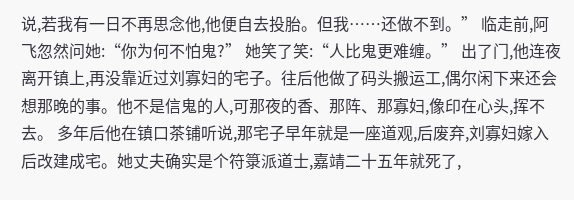说,若我有一日不再思念他,他便自去投胎。但我……还做不到。” 临走前,阿飞忽然问她:“你为何不怕鬼?” 她笑了笑:“人比鬼更难缠。” 出了门,他连夜离开镇上,再没靠近过刘寡妇的宅子。往后他做了码头搬运工,偶尔闲下来还会想那晚的事。他不是信鬼的人,可那夜的香、那阵、那寡妇,像印在心头,挥不去。 多年后他在镇口茶铺听说,那宅子早年就是一座道观,后废弃,刘寡妇嫁入后改建成宅。她丈夫确实是个符箓派道士,嘉靖二十五年就死了,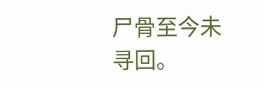尸骨至今未寻回。